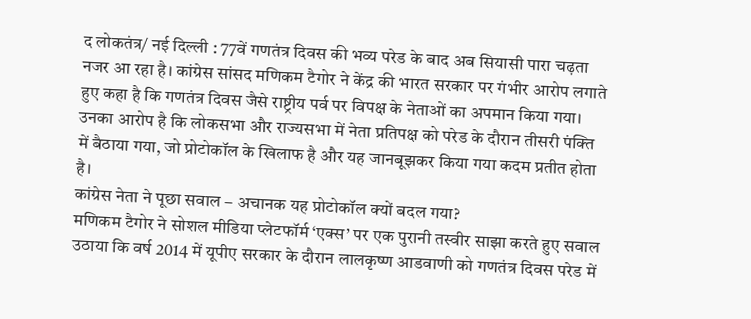द लोकतंत्र/ नई दिल्ली : 77वें गणतंत्र दिवस की भव्य परेड के बाद अब सियासी पारा चढ़ता नजर आ रहा है। कांग्रेस सांसद मणिकम टैगोर ने केंद्र की भारत सरकार पर गंभीर आरोप लगाते हुए कहा है कि गणतंत्र दिवस जैसे राष्ट्रीय पर्व पर विपक्ष के नेताओं का अपमान किया गया। उनका आरोप है कि लोकसभा और राज्यसभा में नेता प्रतिपक्ष को परेड के दौरान तीसरी पंक्ति में बैठाया गया, जो प्रोटोकॉल के खिलाफ है और यह जानबूझकर किया गया कदम प्रतीत होता है।
कांग्रेस नेता ने पूछा सवाल – अचानक यह प्रोटोकॉल क्यों बदल गया?
मणिकम टैगोर ने सोशल मीडिया प्लेटफॉर्म ‘एक्स’ पर एक पुरानी तस्वीर साझा करते हुए सवाल उठाया कि वर्ष 2014 में यूपीए सरकार के दौरान लालकृष्ण आडवाणी को गणतंत्र दिवस परेड में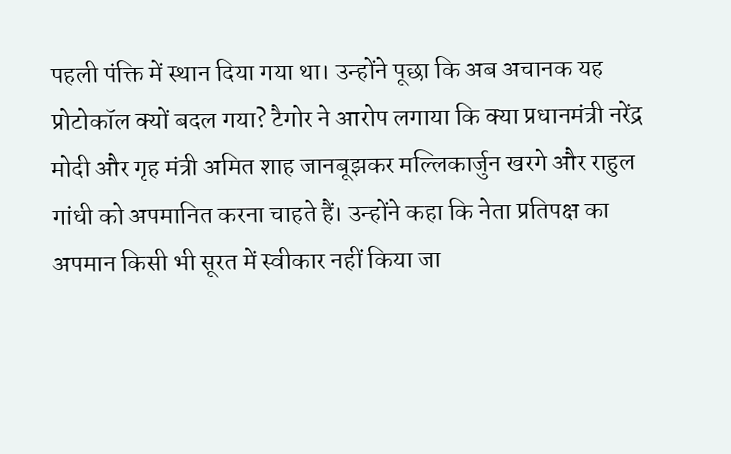पहली पंक्ति में स्थान दिया गया था। उन्होंने पूछा कि अब अचानक यह प्रोटोकॉल क्यों बदल गया? टैगोर ने आरोप लगाया कि क्या प्रधानमंत्री नरेंद्र मोदी और गृह मंत्री अमित शाह जानबूझकर मल्लिकार्जुन खरगे और राहुल गांधी को अपमानित करना चाहते हैं। उन्होंने कहा कि नेता प्रतिपक्ष का अपमान किसी भी सूरत में स्वीकार नहीं किया जा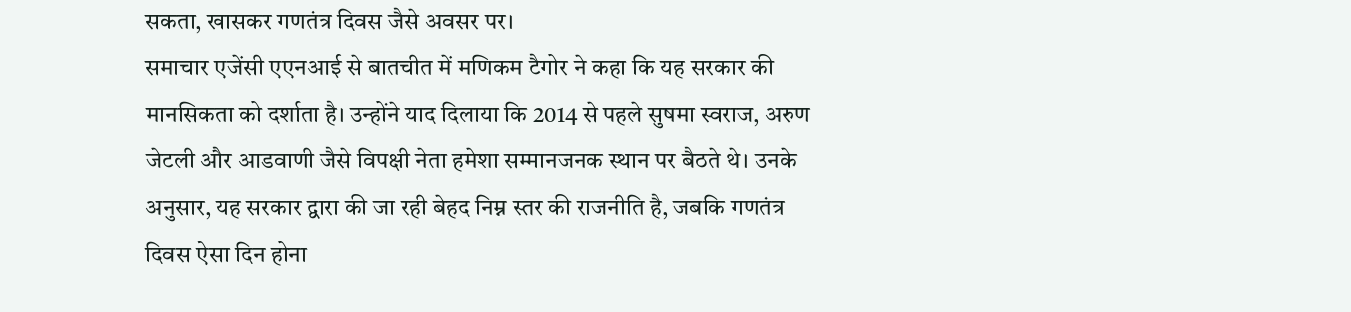सकता, खासकर गणतंत्र दिवस जैसे अवसर पर।
समाचार एजेंसी एएनआई से बातचीत में मणिकम टैगोर ने कहा कि यह सरकार की मानसिकता को दर्शाता है। उन्होंने याद दिलाया कि 2014 से पहले सुषमा स्वराज, अरुण जेटली और आडवाणी जैसे विपक्षी नेता हमेशा सम्मानजनक स्थान पर बैठते थे। उनके अनुसार, यह सरकार द्वारा की जा रही बेहद निम्न स्तर की राजनीति है, जबकि गणतंत्र दिवस ऐसा दिन होना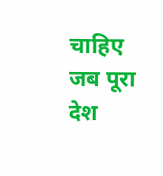चाहिए जब पूरा देश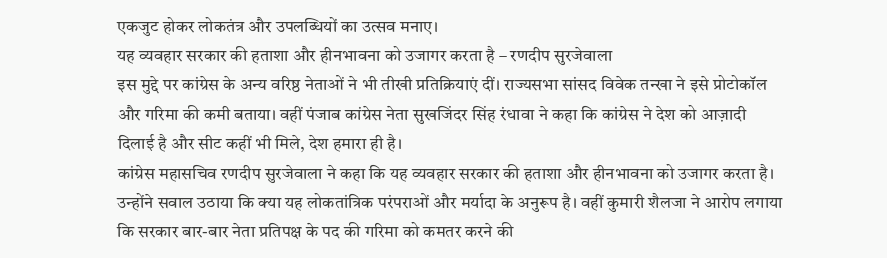एकजुट होकर लोकतंत्र और उपलब्धियों का उत्सव मनाए।
यह व्यवहार सरकार की हताशा और हीनभावना को उजागर करता है – रणदीप सुरजेवाला
इस मुद्दे पर कांग्रेस के अन्य वरिष्ठ नेताओं ने भी तीखी प्रतिक्रियाएं दीं। राज्यसभा सांसद विवेक तन्खा ने इसे प्रोटोकॉल और गरिमा की कमी बताया। वहीं पंजाब कांग्रेस नेता सुखजिंदर सिंह रंधावा ने कहा कि कांग्रेस ने देश को आज़ादी दिलाई है और सीट कहीं भी मिले, देश हमारा ही है।
कांग्रेस महासचिव रणदीप सुरजेवाला ने कहा कि यह व्यवहार सरकार की हताशा और हीनभावना को उजागर करता है। उन्होंने सवाल उठाया कि क्या यह लोकतांत्रिक परंपराओं और मर्यादा के अनुरूप है। वहीं कुमारी शैलजा ने आरोप लगाया कि सरकार बार-बार नेता प्रतिपक्ष के पद की गरिमा को कमतर करने की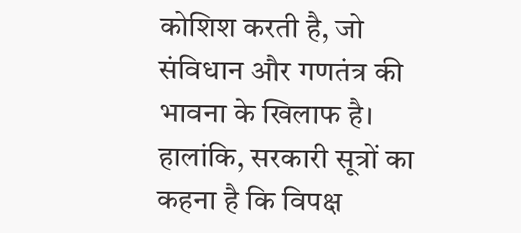कोशिश करती है, जो संविधान और गणतंत्र की भावना के खिलाफ है।
हालांकि, सरकारी सूत्रों का कहना है कि विपक्ष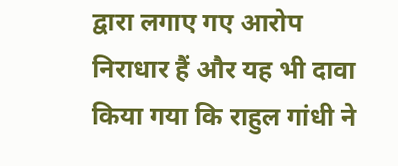द्वारा लगाए गए आरोप निराधार हैं और यह भी दावा किया गया कि राहुल गांधी ने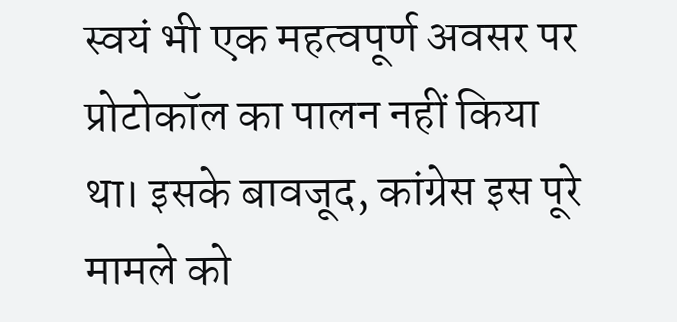स्वयं भी एक महत्वपूर्ण अवसर पर प्रोटोकॉल का पालन नहीं किया था। इसके बावजूद, कांग्रेस इस पूरे मामले को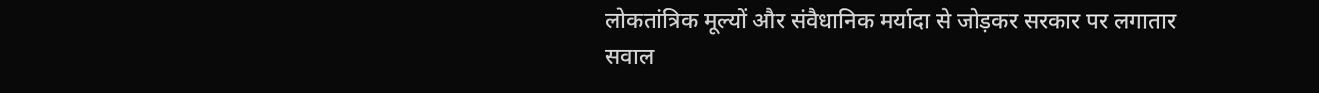लोकतांत्रिक मूल्यों और संवैधानिक मर्यादा से जोड़कर सरकार पर लगातार सवाल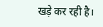खड़े कर रही है।